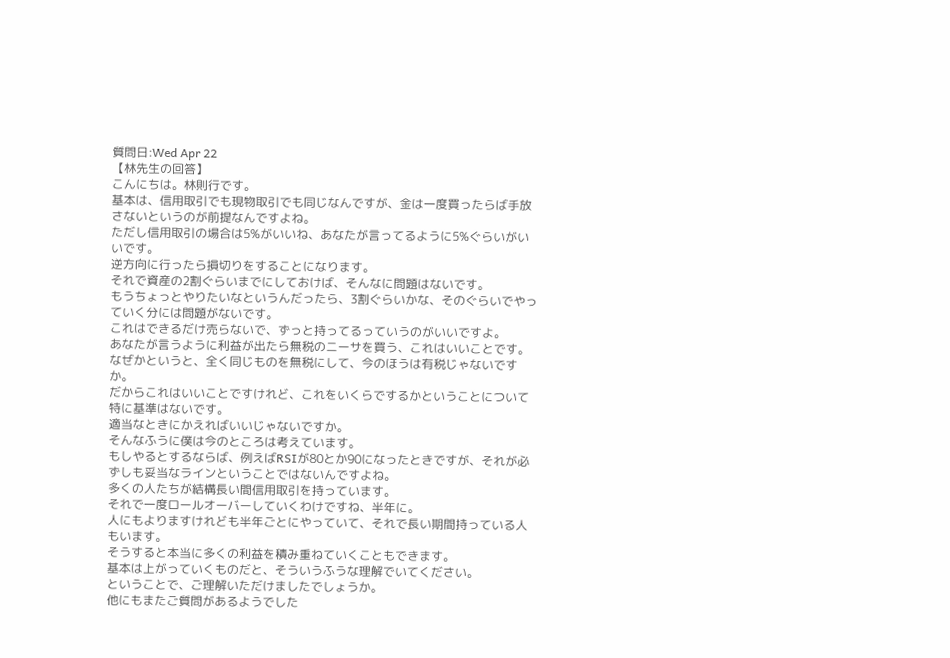質問日:Wed Apr 22
【林先生の回答】
こんにちは。林則行です。
基本は、信用取引でも現物取引でも同じなんですが、金は一度買ったらば手放さないというのが前提なんですよね。
ただし信用取引の場合は5%がいいね、あなたが言ってるように5%ぐらいがいいです。
逆方向に行ったら損切りをすることになります。
それで資産の2割ぐらいまでにしておけば、そんなに問題はないです。
もうちょっとやりたいなというんだったら、3割ぐらいかな、そのぐらいでやっていく分には問題がないです。
これはできるだけ売らないで、ずっと持ってるっていうのがいいですよ。
あなたが言うように利益が出たら無税のニーサを買う、これはいいことです。
なぜかというと、全く同じものを無税にして、今のほうは有税じゃないですか。
だからこれはいいことですけれど、これをいくらでするかということについて特に基準はないです。
適当なときにかえればいいじゃないですか。
そんなふうに僕は今のところは考えています。
もしやるとするならば、例えばRSIが80とか90になったときですが、それが必ずしも妥当なラインということではないんですよね。
多くの人たちが結構長い間信用取引を持っています。
それで一度ロールオーバーしていくわけですね、半年に。
人にもよりますけれども半年ごとにやっていて、それで長い期間持っている人もいます。
そうすると本当に多くの利益を積み重ねていくこともできます。
基本は上がっていくものだと、そういうふうな理解でいてください。
ということで、ご理解いただけましたでしょうか。
他にもまたご質問があるようでした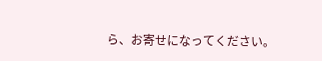ら、お寄せになってください。